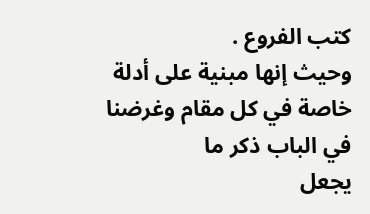كتب الفروع .
وحيث إنها مبنية على أدلة خاصة في كل مقام وغرضنا في الباب ذكر ما
يجعل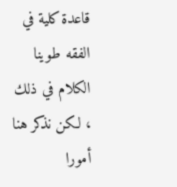قاعدة كلية في الفقه طوينا الكلام في ذلك ، لكن نذكر هنا أمورا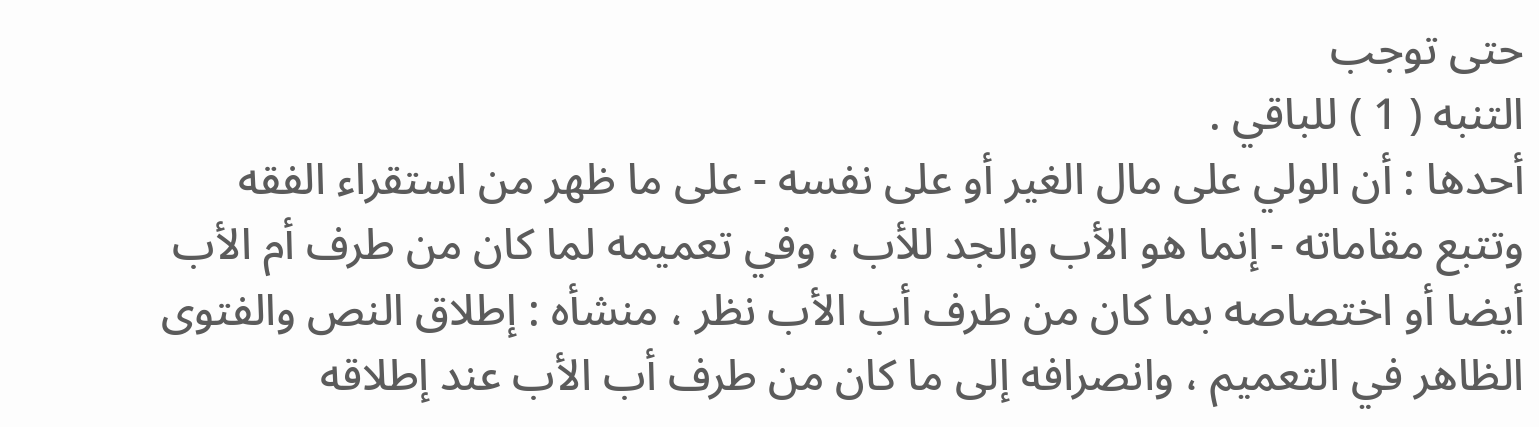حتى توجب
التنبه ( 1 ) للباقي .
أحدها : أن الولي على مال الغير أو على نفسه - على ما ظهر من استقراء الفقه
وتتبع مقاماته - إنما هو الأب والجد للأب ، وفي تعميمه لما كان من طرف أم الأب
أيضا أو اختصاصه بما كان من طرف أب الأب نظر ، منشأه : إطلاق النص والفتوى
الظاهر في التعميم ، وانصرافه إلى ما كان من طرف أب الأب عند إطلاقه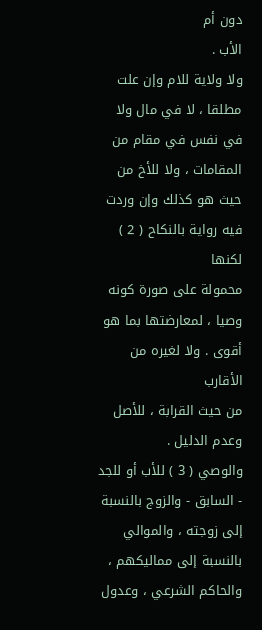دون أم
الأب .
ولا ولاية للام وإن علت مطلقا ، لا في مال ولا في نفس في مقام من
المقامات ، ولا للأخ من حيث هو كذلك وإن وردت فيه رواية بالنكاح ( 2 ) لكنها
محمولة على صورة كونه وصيا ، لمعارضتها بما هو أقوى . ولا لغيره من الأقارب
من حيث القرابة ، للأصل وعدم الدليل .
والوصي ( 3 ) للأب أو للجد - السابق - والزوج بالنسبة إلى زوجته ، والموالي
بالنسبة إلى مماليكهم ، والحاكم الشرعي ، وعدول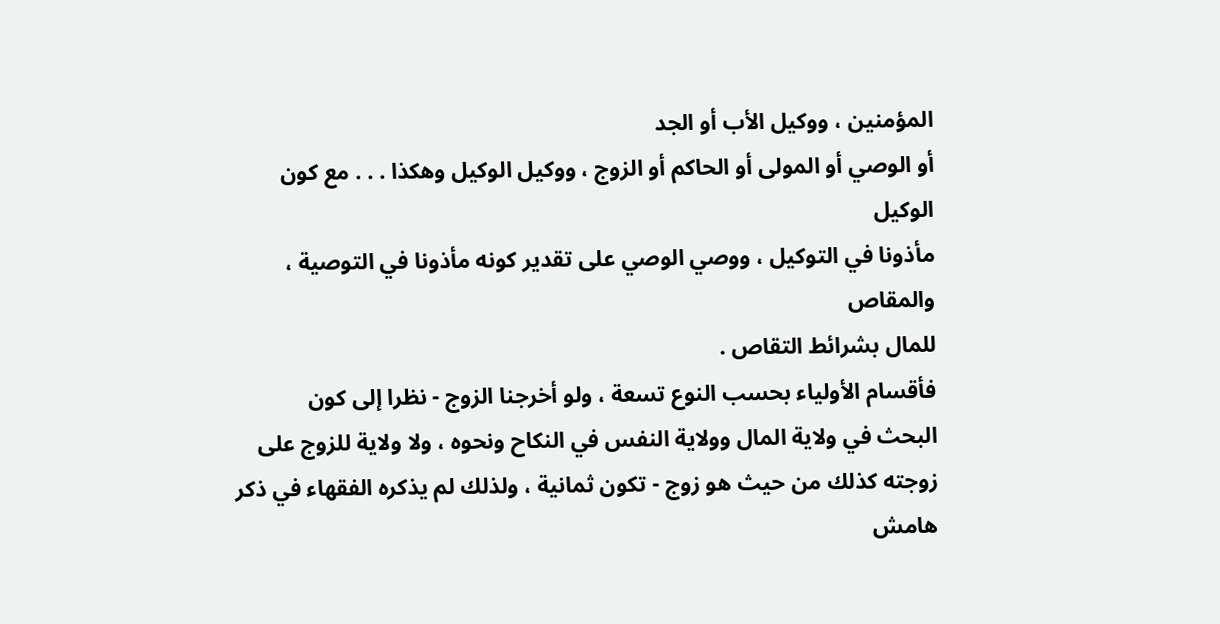المؤمنين ، ووكيل الأب أو الجد
أو الوصي أو المولى أو الحاكم أو الزوج ، ووكيل الوكيل وهكذا . . . مع كون الوكيل
مأذونا في التوكيل ، ووصي الوصي على تقدير كونه مأذونا في التوصية ، والمقاص
للمال بشرائط التقاص .
فأقسام الأولياء بحسب النوع تسعة ، ولو أخرجنا الزوج - نظرا إلى كون
البحث في ولاية المال وولاية النفس في النكاح ونحوه ، ولا ولاية للزوج على
زوجته كذلك من حيث هو زوج - تكون ثمانية ، ولذلك لم يذكره الفقهاء في ذكر
هامش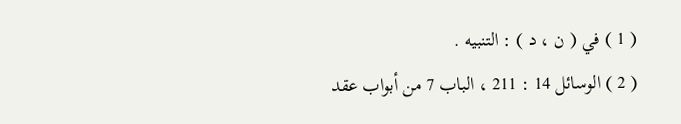( 1 ) في ( ن ، د ) : التنبيه .
( 2 ) الوسائل 14 : 211 ، الباب 7 من أبواب عقد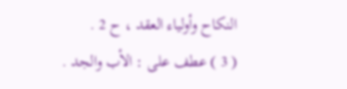النكاح وأولياء العقد ، ح 2 .
( 3 ) عطف على : الأب والجد .